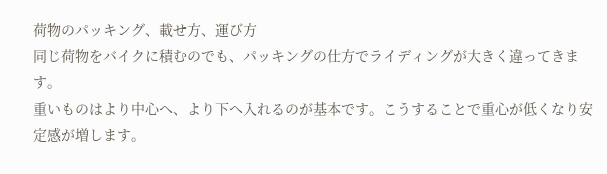荷物のパッキング、載せ方、運び方
同じ荷物をバイクに積むのでも、パッキングの仕方でライディングが大きく違ってきます。
重いものはより中心へ、より下へ入れるのが基本です。こうすることで重心が低くなり安定感が増します。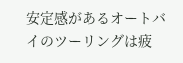安定感があるオートバイのツーリングは疲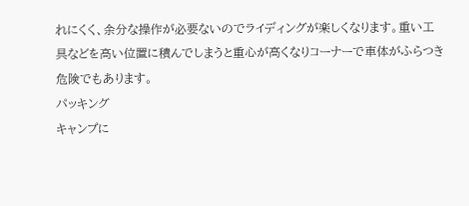れにくく、余分な操作が必要ないのでライディングが楽しくなります。重い工具などを高い位置に積んでしまうと重心が高くなりコーナーで車体がふらつき危険でもあります。
パッキング
キャンプに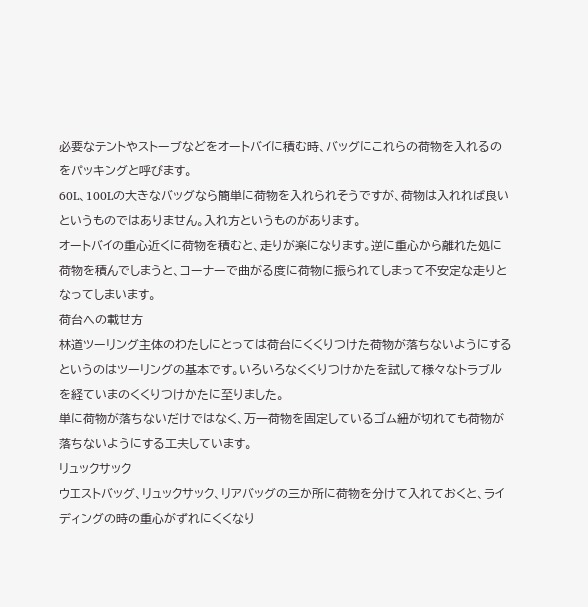必要なテントやストーブなどをオートバイに積む時、バッグにこれらの荷物を入れるのをパッキングと呼びます。
60L、100Lの大きなバッグなら簡単に荷物を入れられそうですが、荷物は入れれば良いというものではありません。入れ方というものがあります。
オートバイの重心近くに荷物を積むと、走りが楽になります。逆に重心から離れた処に荷物を積んでしまうと、コーナーで曲がる度に荷物に振られてしまって不安定な走りとなってしまいます。
荷台への載せ方
林道ツーリング主体のわたしにとっては荷台にくくりつけた荷物が落ちないようにするというのはツーリングの基本です。いろいろなくくりつけかたを試して様々なトラブルを経ていまのくくりつけかたに至りました。
単に荷物が落ちないだけではなく、万一荷物を固定しているゴム紐が切れても荷物が落ちないようにする工夫しています。
リュックサック
ウエストバッグ、リュックサック、リアバッグの三か所に荷物を分けて入れておくと、ライディングの時の重心がずれにくくなり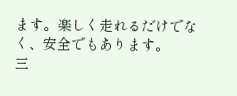ます。楽しく走れるだけでなく、安全でもあります。
三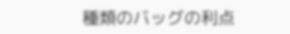種類のバッグの利点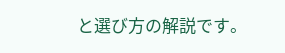と選び方の解説です。